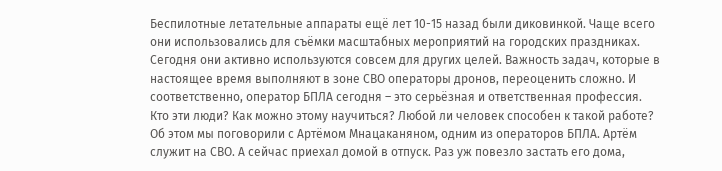Беспилотные летательные аппараты ещё лет 10-15 назад были диковинкой. Чаще всего они использовались для съёмки масштабных мероприятий на городских праздниках. Сегодня они активно используются совсем для других целей. Важность задач, которые в настоящее время выполняют в зоне СВО операторы дронов, переоценить сложно. И соответственно, оператор БПЛА сегодня – это серьёзная и ответственная профессия. Кто эти люди? Как можно этому научиться? Любой ли человек способен к такой работе? Об этом мы поговорили с Артёмом Мнацаканяном, одним из операторов БПЛА. Артём служит на СВО. А сейчас приехал домой в отпуск. Раз уж повезло застать его дома,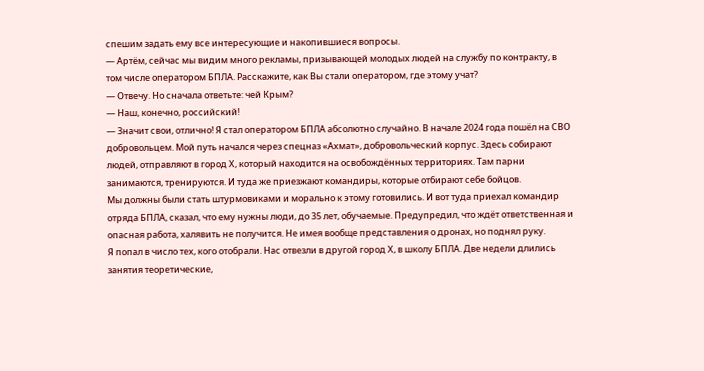спешим задать ему все интересующие и накопившиеся вопросы.
— Артём, сейчас мы видим много рекламы, призывающей молодых людей на службу по контракту, в том числе оператором БПЛА. Расскажите, как Вы стали оператором, где этому учат?
— Отвечу. Но сначала ответьте: чей Крым?
— Наш, конечно, российский!
— Значит свои, отлично! Я стал оператором БПЛА абсолютно случайно. В начале 2024 года пошёл на СВО добровольцем. Мой путь начался через спецназ «Ахмат», добровольческий корпус. Здесь собирают людей, отправляют в город Х, который находится на освобождённых территориях. Там парни занимаются, тренируются. И туда же приезжают командиры, которые отбирают себе бойцов.
Мы должны были стать штурмовиками и морально к этому готовились. И вот туда приехал командир отряда БПЛА, сказал, что ему нужны люди, до 35 лет, обучаемые. Предупредил, что ждёт ответственная и опасная работа, халявить не получится. Не имея вообще представления о дронах, но поднял руку.
Я попал в число тех, кого отобрали. Нас отвезли в другой город Х, в школу БПЛА. Две недели длились занятия теоретические,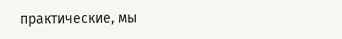практические, мы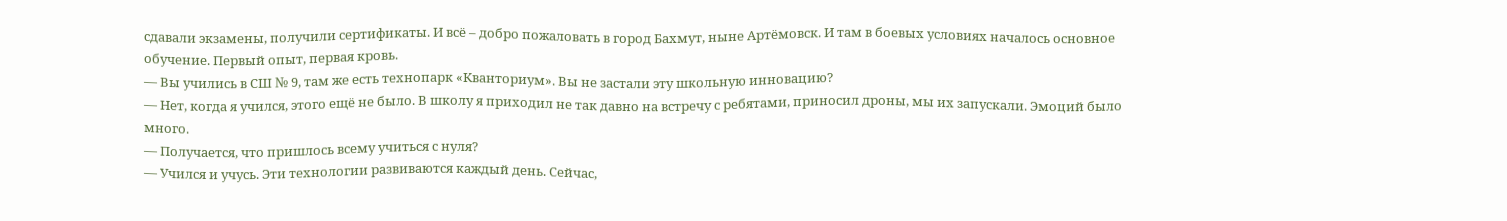сдавали экзамены, получили сертификаты. И всё – добро пожаловать в город Бахмут, ныне Артёмовск. И там в боевых условиях началось основное обучение. Первый опыт, первая кровь.
— Вы учились в СШ № 9, там же есть технопарк «Кванториум». Вы не застали эту школьную инновацию?
— Нет, когда я учился, этого ещё не было. В школу я приходил не так давно на встречу с ребятами, приносил дроны, мы их запускали. Эмоций было много.
— Получается, что пришлось всему учиться с нуля?
— Учился и учусь. Эти технологии развиваются каждый день. Сейчас,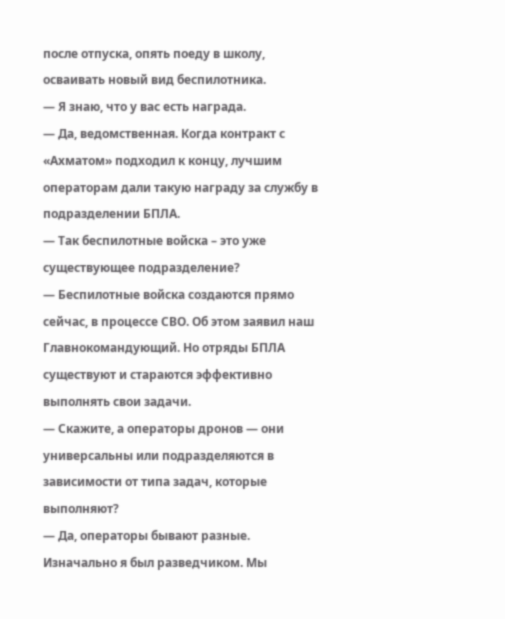после отпуска, опять поеду в школу, осваивать новый вид беспилотника.
— Я знаю, что у вас есть награда.
— Да, ведомственная. Когда контракт с «Ахматом» подходил к концу, лучшим операторам дали такую награду за службу в подразделении БПЛА.
— Так беспилотные войска – это уже существующее подразделение?
— Беспилотные войска создаются прямо сейчас, в процессе СВО. Об этом заявил наш Главнокомандующий. Но отряды БПЛА существуют и стараются эффективно выполнять свои задачи.
— Скажите, а операторы дронов — они универсальны или подразделяются в зависимости от типа задач, которые выполняют?
— Да, операторы бывают разные. Изначально я был разведчиком. Мы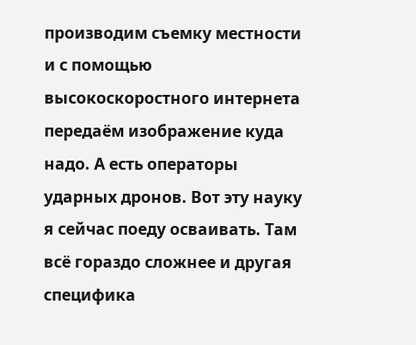производим съемку местности и с помощью высокоскоростного интернета передаём изображение куда надо. А есть операторы ударных дронов. Вот эту науку я сейчас поеду осваивать. Там всё гораздо сложнее и другая специфика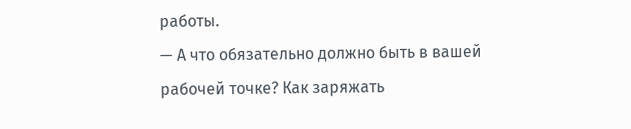работы.
— А что обязательно должно быть в вашей рабочей точке? Как заряжать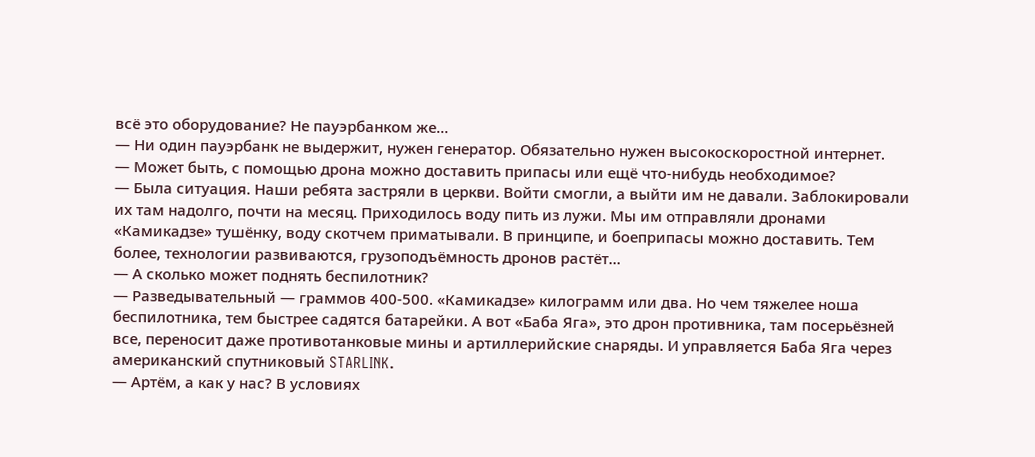всё это оборудование? Не пауэрбанком же…
— Ни один пауэрбанк не выдержит, нужен генератор. Обязательно нужен высокоскоростной интернет.
— Может быть, с помощью дрона можно доставить припасы или ещё что-нибудь необходимое?
— Была ситуация. Наши ребята застряли в церкви. Войти смогли, а выйти им не давали. Заблокировали их там надолго, почти на месяц. Приходилось воду пить из лужи. Мы им отправляли дронами «Камикадзе» тушёнку, воду скотчем приматывали. В принципе, и боеприпасы можно доставить. Тем более, технологии развиваются, грузоподъёмность дронов растёт…
— А сколько может поднять беспилотник?
— Разведывательный — граммов 400-500. «Камикадзе» килограмм или два. Но чем тяжелее ноша беспилотника, тем быстрее садятся батарейки. А вот «Баба Яга», это дрон противника, там посерьёзней все, переносит даже противотанковые мины и артиллерийские снаряды. И управляется Баба Яга через американский спутниковый STARLINK.
— Артём, а как у нас? В условиях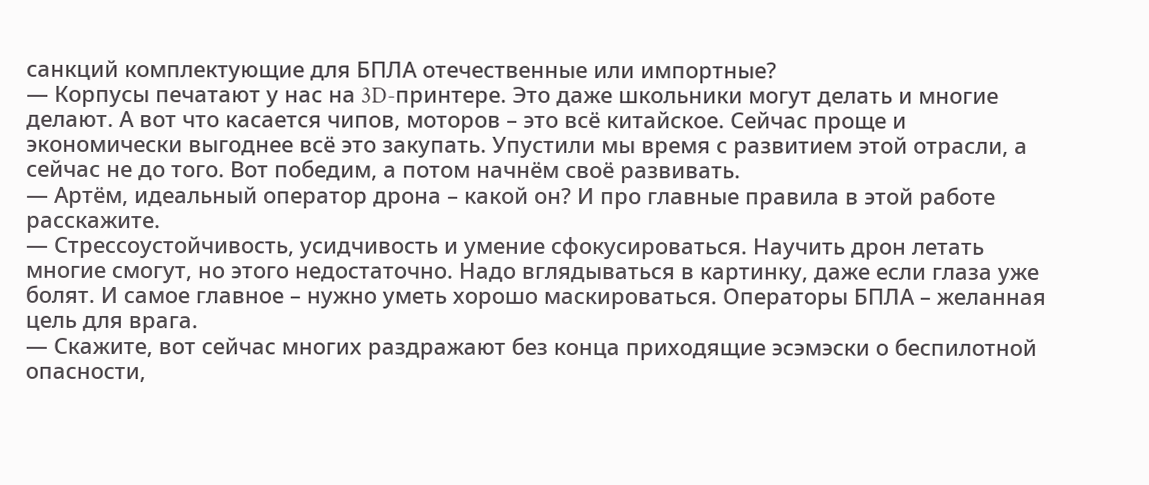санкций комплектующие для БПЛА отечественные или импортные?
— Корпусы печатают у нас на 3D-принтере. Это даже школьники могут делать и многие делают. А вот что касается чипов, моторов – это всё китайское. Сейчас проще и экономически выгоднее всё это закупать. Упустили мы время с развитием этой отрасли, а сейчас не до того. Вот победим, а потом начнём своё развивать.
— Артём, идеальный оператор дрона – какой он? И про главные правила в этой работе расскажите.
— Стрессоустойчивость, усидчивость и умение сфокусироваться. Научить дрон летать многие смогут, но этого недостаточно. Надо вглядываться в картинку, даже если глаза уже болят. И самое главное – нужно уметь хорошо маскироваться. Операторы БПЛА – желанная цель для врага.
— Скажите, вот сейчас многих раздражают без конца приходящие эсэмэски о беспилотной опасности,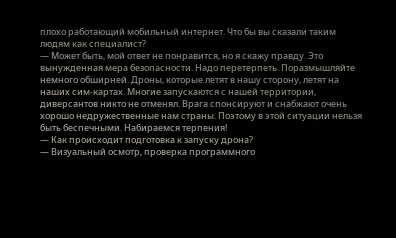плохо работающий мобильный интернет. Что бы вы сказали таким людям как специалист?
— Может быть, мой ответ не понравится, но я скажу правду. Это вынужденная мера безопасности. Надо перетерпеть. Поразмышляйте немного обширней. Дроны, которые летят в нашу сторону, летят на наших сим-картах. Многие запускаются с нашей территории, диверсантов никто не отменял. Врага спонсируют и снабжают очень хорошо недружественные нам страны. Поэтому в этой ситуации нельзя быть беспечными. Набираемся терпения!
— Как происходит подготовка к запуску дрона?
— Визуальный осмотр, проверка программного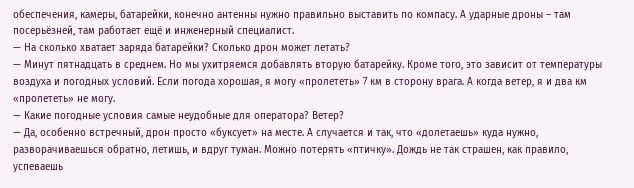обеспечения, камеры, батарейки, конечно антенны нужно правильно выставить по компасу. А ударные дроны – там посерьёзней, там работает ещё и инженерный специалист.
— На сколько хватает заряда батарейки? Сколько дрон может летать?
— Минут пятнадцать в среднем. Но мы ухитряемся добавлять вторую батарейку. Кроме того, это зависит от температуры воздуха и погодных условий. Если погода хорошая, я могу «пролететь» 7 км в сторону врага. А когда ветер, я и два км «пролететь» не могу.
— Какие погодные условия самые неудобные для оператора? Ветер?
— Да, особенно встречный, дрон просто «буксует» на месте. А случается и так, что «долетаешь» куда нужно, разворачиваешься обратно, летишь, и вдруг туман. Можно потерять «птичку». Дождь не так страшен, как правило, успеваешь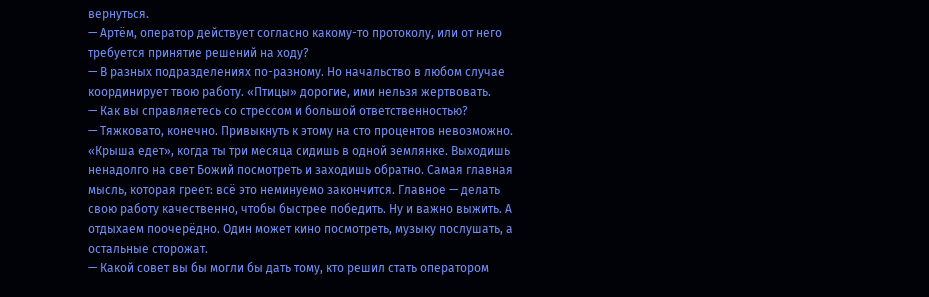вернуться.
— Артём, оператор действует согласно какому-то протоколу, или от него требуется принятие решений на ходу?
— В разных подразделениях по-разному. Но начальство в любом случае координирует твою работу. «Птицы» дорогие, ими нельзя жертвовать.
— Как вы справляетесь со стрессом и большой ответственностью?
— Тяжковато, конечно. Привыкнуть к этому на сто процентов невозможно. «Крыша едет», когда ты три месяца сидишь в одной землянке. Выходишь ненадолго на свет Божий посмотреть и заходишь обратно. Самая главная мысль, которая греет: всё это неминуемо закончится. Главное — делать свою работу качественно, чтобы быстрее победить. Ну и важно выжить. А отдыхаем поочерёдно. Один может кино посмотреть, музыку послушать, а остальные сторожат.
— Какой совет вы бы могли бы дать тому, кто решил стать оператором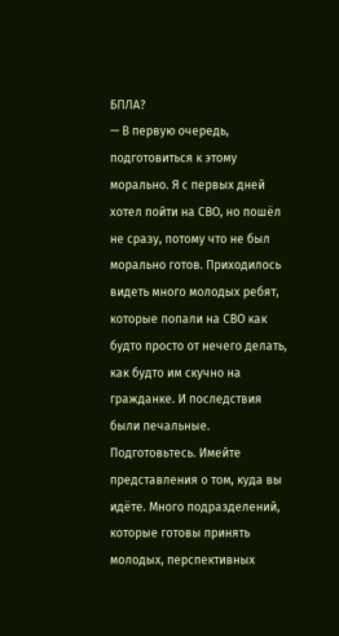БПЛА?
— В первую очередь, подготовиться к этому морально. Я с первых дней хотел пойти на СВО, но пошёл не сразу, потому что не был морально готов. Приходилось видеть много молодых ребят, которые попали на СВО как будто просто от нечего делать, как будто им скучно на гражданке. И последствия были печальные. Подготовьтесь. Имейте представления о том, куда вы идёте. Много подразделений, которые готовы принять молодых, перспективных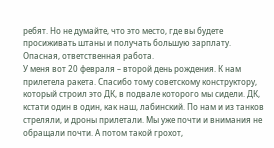ребят. Но не думайте, что это место, где вы будете просиживать штаны и получать большую зарплату. Опасная, ответственная работа.
У меня вот 20 февраля – второй день рождения. К нам прилетела ракета. Спасибо тому советскому конструктору, который строил это ДК, в подвале которого мы сидели. ДК, кстати один в один, как наш, лабинский. По нам и из танков стреляли, и дроны прилетали. Мы уже почти и внимания не обращали почти. А потом такой грохот,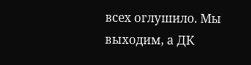всех оглушило. Мы выходим, а ДК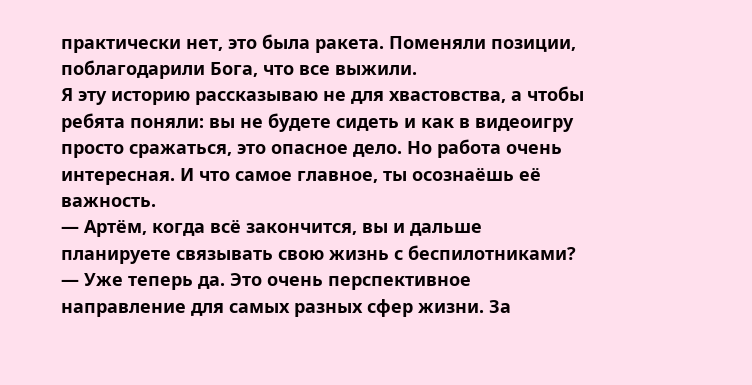практически нет, это была ракета. Поменяли позиции, поблагодарили Бога, что все выжили.
Я эту историю рассказываю не для хвастовства, а чтобы ребята поняли: вы не будете сидеть и как в видеоигру просто сражаться, это опасное дело. Но работа очень интересная. И что самое главное, ты осознаёшь её важность.
— Артём, когда всё закончится, вы и дальше планируете связывать свою жизнь с беспилотниками?
— Уже теперь да. Это очень перспективное направление для самых разных сфер жизни. За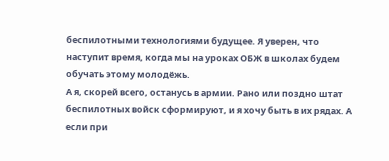беспилотными технологиями будущее. Я уверен, что наступит время, когда мы на уроках ОБЖ в школах будем обучать этому молодёжь.
А я, скорей всего, останусь в армии. Рано или поздно штат беспилотных войск сформируют, и я хочу быть в их рядах. А если при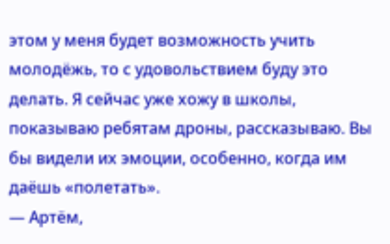этом у меня будет возможность учить молодёжь, то с удовольствием буду это делать. Я сейчас уже хожу в школы, показываю ребятам дроны, рассказываю. Вы бы видели их эмоции, особенно, когда им даёшь «полетать».
— Артём,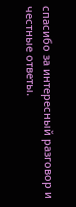спасибо за интересный разговор и честные ответы.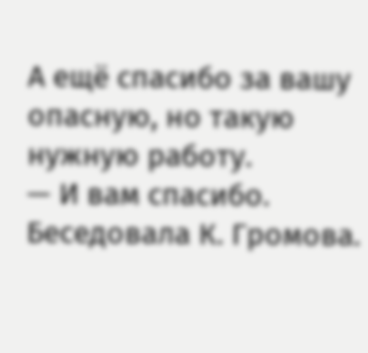А ещё спасибо за вашу опасную, но такую нужную работу.
— И вам спасибо.
Беседовала К. Громова.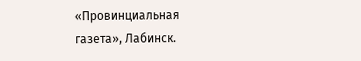«Провинциальная газета», Лабинск.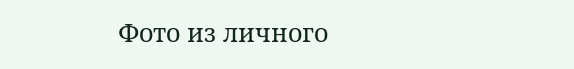Фото из личного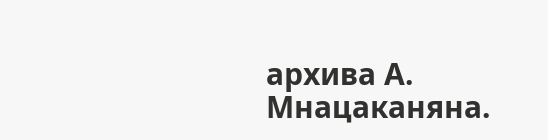архива А. Мнацаканяна.